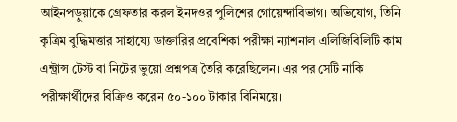আইনপড়ুয়াকে গ্রেফতার করল ইনদওর পুলিশের গোয়েন্দাবিভাগ। অভিযোগ, তিনি কৃত্রিম বুদ্ধিমত্তার সাহায্যে ডাক্তারির প্রবেশিকা পরীক্ষা ন্যাশনাল এলিজিবিলিটি কাম এন্ট্রান্স টেস্ট বা নিটের ভুয়ো প্রশ্নপত্র তৈরি করেছিলেন। এর পর সেটি নাকি পরীক্ষার্থীদের বিক্রিও করেন ৫০-১০০ টাকার বিনিময়ে।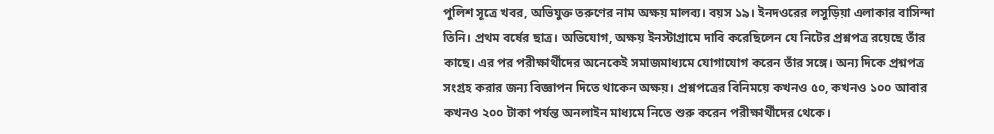পুলিশ সূত্রে খবর, অভিযুক্ত তরুণের নাম অক্ষয় মালব্য। বয়স ১৯। ইনদওরের লসুড়িয়া এলাকার বাসিন্দা তিনি। প্রথম বর্ষের ছাত্র। অভিযোগ, অক্ষয় ইনস্টাগ্রামে দাবি করেছিলেন যে নিটের প্রশ্নপত্র রয়েছে তাঁর কাছে। এর পর পরীক্ষার্থীদের অনেকেই সমাজমাধ্যমে যোগাযোগ করেন তাঁর সঙ্গে। অন্য দিকে প্রশ্নপত্র সংগ্রহ করার জন্য বিজ্ঞাপন দিতে থাকেন অক্ষয়। প্রশ্নপত্রের বিনিময়ে কখনও ৫০, কখনও ১০০ আবার কখনও ২০০ টাকা পর্যন্ত অনলাইন মাধ্যমে নিতে শুরু করেন পরীক্ষার্থীদের থেকে।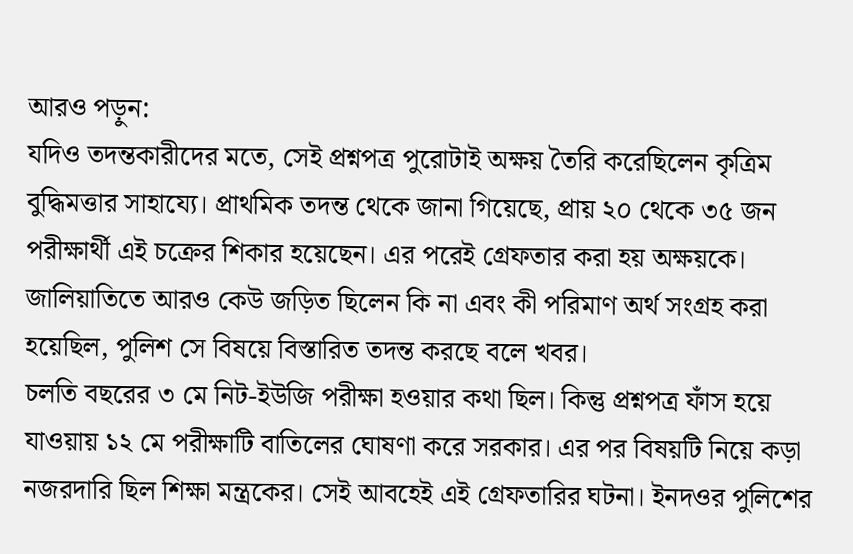আরও পড়ুন:
যদিও তদন্তকারীদের মতে, সেই প্রশ্নপত্র পুরোটাই অক্ষয় তৈরি করেছিলেন কৃত্রিম বুদ্ধিমত্তার সাহায্যে। প্রাথমিক তদন্ত থেকে জানা গিয়েছে, প্রায় ২০ থেকে ৩৫ জন পরীক্ষার্থী এই চক্রের শিকার হয়েছেন। এর পরেই গ্রেফতার করা হয় অক্ষয়কে। জালিয়াতিতে আরও কেউ জড়িত ছিলেন কি না এবং কী পরিমাণ অর্থ সংগ্রহ করা হয়েছিল, পুলিশ সে বিষয়ে বিস্তারিত তদন্ত করছে বলে খবর।
চলতি বছরের ৩ মে নিট-ইউজি পরীক্ষা হওয়ার কথা ছিল। কিন্তু প্রশ্নপত্র ফাঁস হয়ে যাওয়ায় ১২ মে পরীক্ষাটি বাতিলের ঘোষণা করে সরকার। এর পর বিষয়টি নিয়ে কড়া নজরদারি ছিল শিক্ষা মন্ত্রকের। সেই আবহেই এই গ্রেফতারির ঘটনা। ইনদওর পুলিশের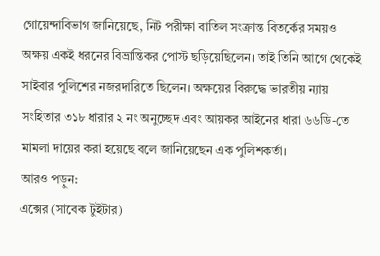গোয়েন্দাবিভাগ জানিয়েছে, নিট পরীক্ষা বাতিল সংক্রান্ত বিতর্কের সময়ও অক্ষয় একই ধরনের বিভ্রান্তিকর পোস্ট ছড়িয়েছিলেন। তাই তিনি আগে থেকেই সাইবার পুলিশের নজরদারিতে ছিলেন। অক্ষয়ের বিরুদ্ধে ভারতীয় ন্যায় সংহিতার ৩১৮ ধারার ২ নং অনুচ্ছেদ এবং আয়কর আইনের ধারা ৬৬ডি-তে মামলা দায়ের করা হয়েছে বলে জানিয়েছেন এক পুলিশকর্তা।
আরও পড়ুন:
এক্সের (সাবেক টুইটার)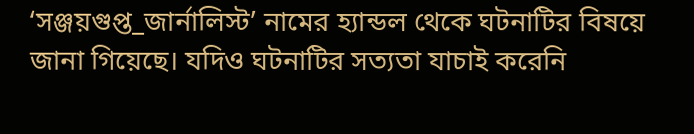‘সঞ্জয়গুপ্ত_জার্নালিস্ট’ নামের হ্যান্ডল থেকে ঘটনাটির বিষয়ে জানা গিয়েছে। যদিও ঘটনাটির সত্যতা যাচাই করেনি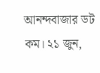আনন্দবাজার ডট কম। ২১ জুন,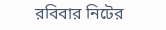রবিবার নিটের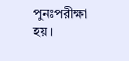পুনঃপরীক্ষা হয়।